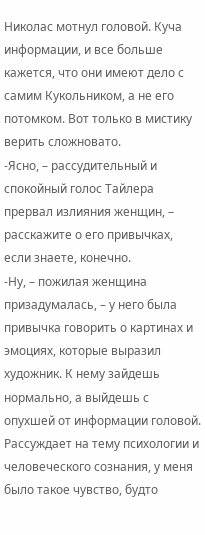Николас мотнул головой. Куча информации, и все больше кажется, что они имеют дело с самим Кукольником, а не его потомком. Вот только в мистику верить сложновато.
-Ясно, – рассудительный и спокойный голос Тайлера прервал излияния женщин, – расскажите о его привычках, если знаете, конечно.
-Ну, – пожилая женщина призадумалась, – у него была привычка говорить о картинах и эмоциях, которые выразил художник. К нему зайдешь нормально, а выйдешь с опухшей от информации головой. Рассуждает на тему психологии и человеческого сознания, у меня было такое чувство, будто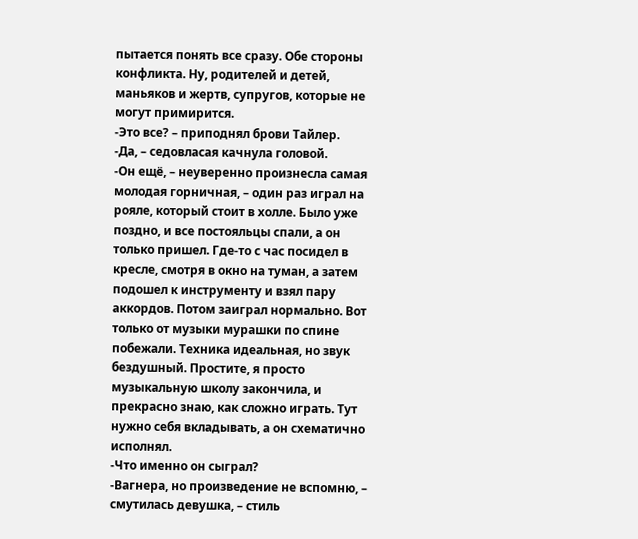пытается понять все сразу. Обе стороны конфликта. Ну, родителей и детей, маньяков и жертв, супругов, которые не могут примирится.
-Это все? – приподнял брови Тайлер.
-Да, – седовласая качнула головой.
-Он ещё, – неуверенно произнесла самая молодая горничная, – один раз играл на рояле, который стоит в холле. Было уже поздно, и все постояльцы спали, а он только пришел. Где-то с час посидел в кресле, смотря в окно на туман, а затем подошел к инструменту и взял пару аккордов. Потом заиграл нормально. Вот только от музыки мурашки по спине побежали. Техника идеальная, но звук бездушный. Простите, я просто музыкальную школу закончила, и прекрасно знаю, как сложно играть. Тут нужно себя вкладывать, а он схематично исполнял.
-Что именно он сыграл?
-Вагнера, но произведение не вспомню, – смутилась девушка, – стиль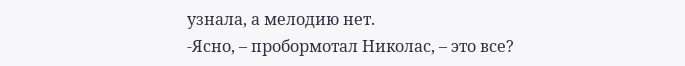узнала, а мелодию нет.
-Ясно, – пробормотал Николас, – это все?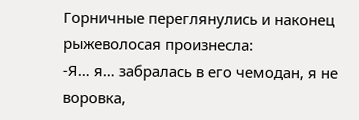Горничные переглянулись и наконец рыжеволосая произнесла:
-Я… я… забралась в его чемодан, я не воровка,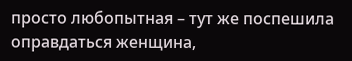просто любопытная – тут же поспешила оправдаться женщина,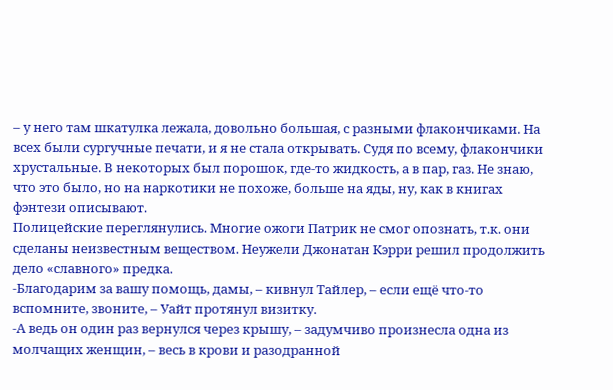– у него там шкатулка лежала, довольно большая, с разными флакончиками. На всех были сургучные печати, и я не стала открывать. Судя по всему, флакончики хрустальные. В некоторых был порошок, где-то жидкость, а в пар, газ. Не знаю, что это было, но на наркотики не похоже, больше на яды, ну, как в книгах фэнтези описывают.
Полицейские переглянулись. Многие ожоги Патрик не смог опознать, т.к. они сделаны неизвестным веществом. Неужели Джонатан Кэрри решил продолжить дело «славного» предка.
-Благодарим за вашу помощь, дамы, – кивнул Тайлер, – если ещё что-то вспомните, звоните, – Уайт протянул визитку.
-А ведь он один раз вернулся через крышу, – задумчиво произнесла одна из молчащих женщин, – весь в крови и разодранной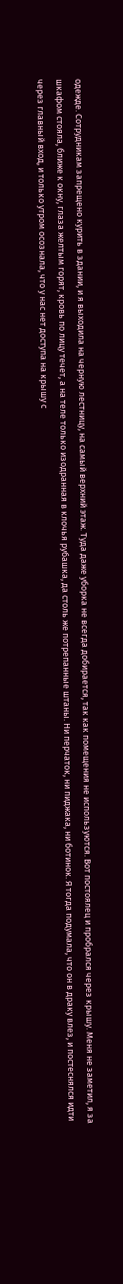одежде. Сотрудникам запрещено курить в здании, и я выходила на черную лестницу, на самый верхний этаж. Туда даже уборка не всегда добирается, так как помещения не используются. Вот постоялец и пробрался через крышу. Меня не заметил, я за шкафом стояла, ближе к окну, глаза желтым горят, кровь по лицу течет, а на теле только изодранная в клочья рубашка, да столь же потрепанные штаны. Ни перчаток, ни пиджака, ни ботинок. Я тогда подумала, что он в драку влез, и постеснялся идти через главный вход, и только утром осознала, что у нас нет доступа на крышу с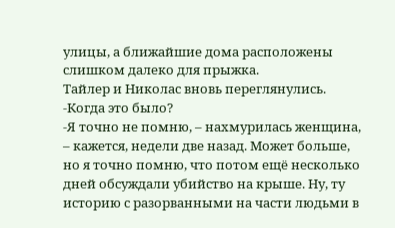улицы, а ближайшие дома расположены слишком далеко для прыжка.
Тайлер и Николас вновь переглянулись.
-Когда это было?
-Я точно не помню, – нахмурилась женщина, – кажется, недели две назад. Может больше, но я точно помню, что потом ещё несколько дней обсуждали убийство на крыше. Ну, ту историю с разорванными на части людьми в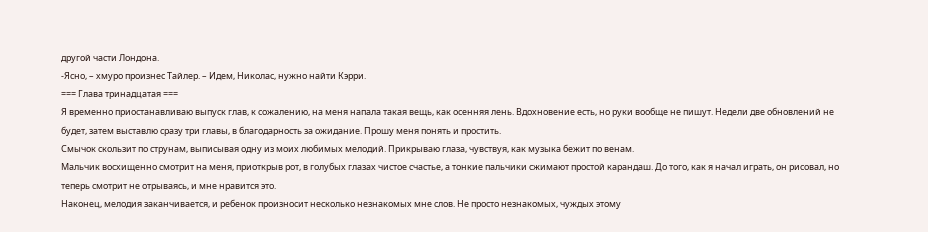другой части Лондона.
-Ясно, – хмуро произнес Тайлер. – Идем, Николас, нужно найти Кэрри.
=== Глава тринадцатая ===
Я временно приостанавливаю выпуск глав, к сожалению, на меня напала такая вещь, как осенняя лень. Вдохновение есть, но руки вообще не пишут. Недели две обновлений не будет, затем выставлю сразу три главы, в благодарность за ожидание. Прошу меня понять и простить.
Смычок скользит по струнам, выписывая одну из моих любимых мелодий. Прикрываю глаза, чувствуя, как музыка бежит по венам.
Мальчик восхищенно смотрит на меня, приоткрыв рот, в голубых глазах чистое счастье, а тонкие пальчики сжимают простой карандаш. До того, как я начал играть, он рисовал, но теперь смотрит не отрываясь, и мне нравится это.
Наконец, мелодия заканчивается, и ребенок произносит несколько незнакомых мне слов. Не просто незнакомых, чуждых этому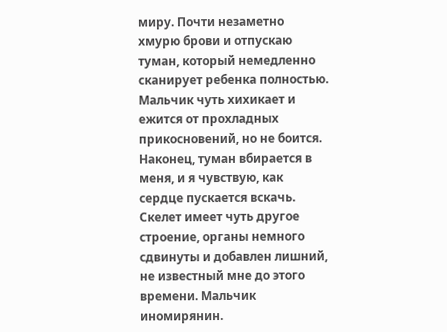миру. Почти незаметно хмурю брови и отпускаю туман, который немедленно сканирует ребенка полностью.
Мальчик чуть хихикает и ежится от прохладных прикосновений, но не боится.
Наконец, туман вбирается в меня, и я чувствую, как сердце пускается вскачь. Скелет имеет чуть другое строение, органы немного сдвинуты и добавлен лишний, не известный мне до этого времени. Мальчик иномирянин.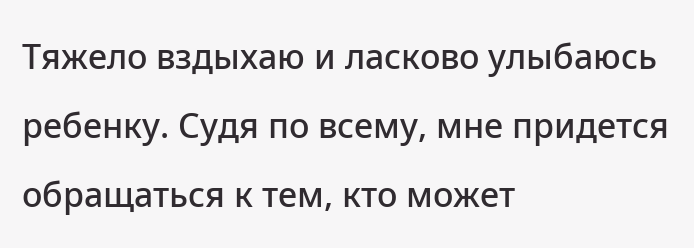Тяжело вздыхаю и ласково улыбаюсь ребенку. Судя по всему, мне придется обращаться к тем, кто может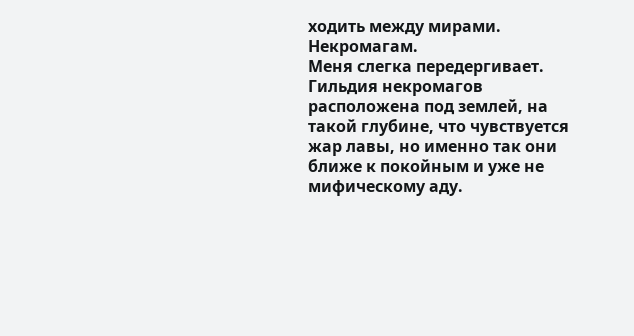ходить между мирами. Некромагам.
Меня слегка передергивает. Гильдия некромагов расположена под землей, на такой глубине, что чувствуется жар лавы, но именно так они ближе к покойным и уже не мифическому аду.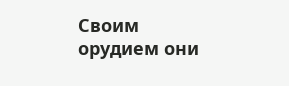Своим орудием они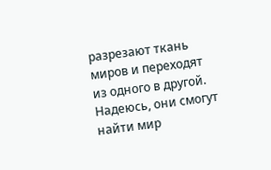разрезают ткань миров и переходят из одного в другой. Надеюсь, они смогут найти мир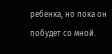ребенка, но пока он побудет со мной.